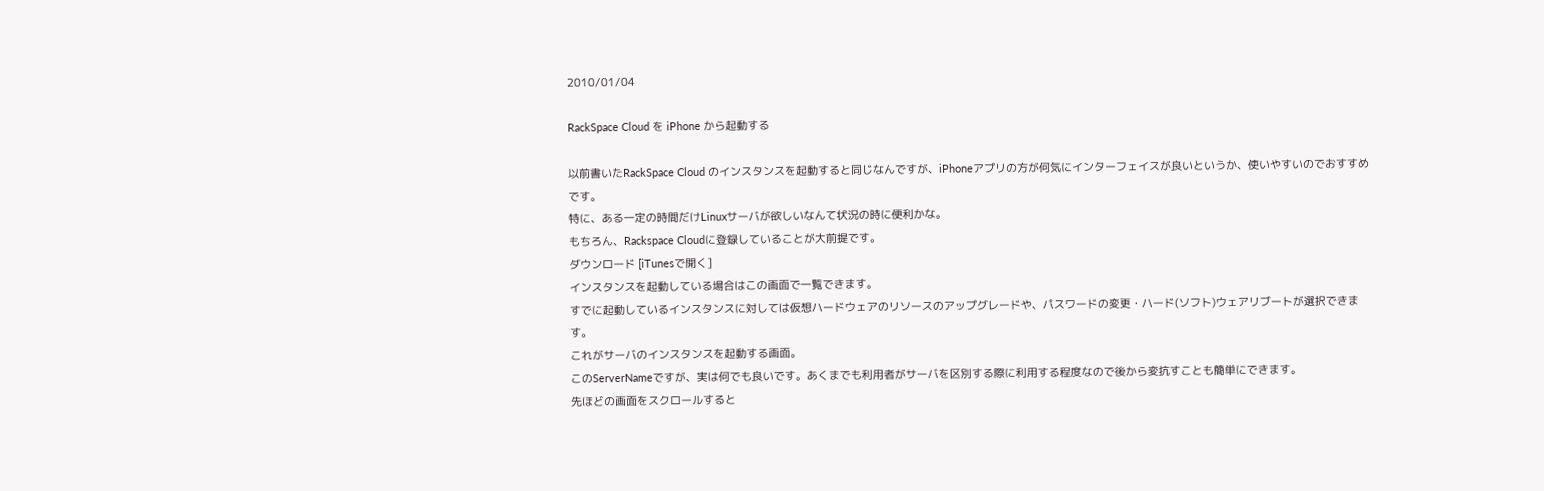2010/01/04

RackSpace Cloud を iPhone から起動する

以前書いたRackSpace Cloud のインスタンスを起動すると同じなんですが、iPhoneアプリの方が何気にインターフェイスが良いというか、使いやすいのでおすすめです。
特に、ある一定の時間だけLinuxサーバが欲しいなんて状況の時に便利かな。
もちろん、Rackspace Cloudに登録していることが大前提です。
ダウンロード [iTunesで開く]
インスタンスを起動している場合はこの画面で一覧できます。
すでに起動しているインスタンスに対しては仮想ハードウェアのリソースのアップグレードや、パスワードの変更・ハード(ソフト)ウェアリブートが選択できます。
これがサーバのインスタンスを起動する画面。
このServerNameですが、実は何でも良いです。あくまでも利用者がサーバを区別する際に利用する程度なので後から変抗すことも簡単にできます。
先ほどの画面をスクロールすると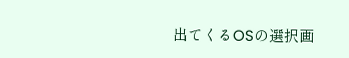出てくるOSの選択画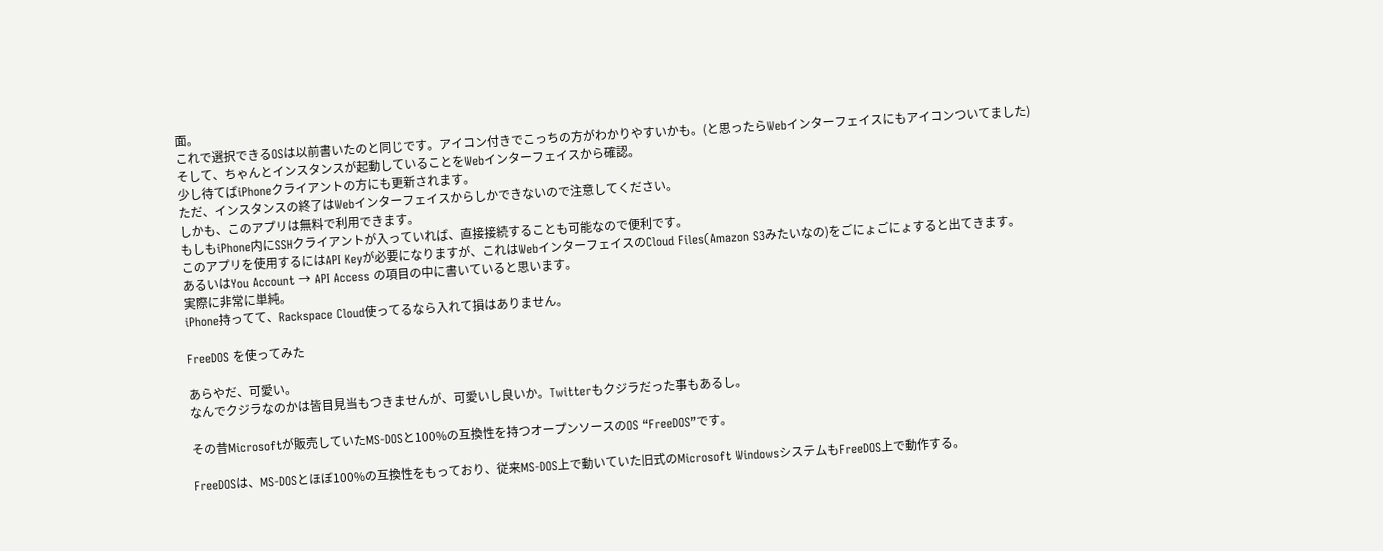面。
これで選択できるOSは以前書いたのと同じです。アイコン付きでこっちの方がわかりやすいかも。(と思ったらWebインターフェイスにもアイコンついてました)
そして、ちゃんとインスタンスが起動していることをWebインターフェイスから確認。
少し待てばiPhoneクライアントの方にも更新されます。
ただ、インスタンスの終了はWebインターフェイスからしかできないので注意してください。
しかも、このアプリは無料で利用できます。
もしもiPhone内にSSHクライアントが入っていれば、直接接続することも可能なので便利です。
このアプリを使用するにはAPI Keyが必要になりますが、これはWebインターフェイスのCloud Files(Amazon S3みたいなの)をごにょごにょすると出てきます。
あるいはYou Account → API Access の項目の中に書いていると思います。
実際に非常に単純。
iPhone持ってて、Rackspace Cloud使ってるなら入れて損はありません。

FreeDOS を使ってみた

あらやだ、可愛い。
なんでクジラなのかは皆目見当もつきませんが、可愛いし良いか。Twitterもクジラだった事もあるし。

その昔Microsoftが販売していたMS-DOSと100%の互換性を持つオープンソースのOS “FreeDOS”です。

FreeDOSは、MS-DOSとほぼ100%の互換性をもっており、従来MS-DOS上で動いていた旧式のMicrosoft WindowsシステムもFreeDOS上で動作する。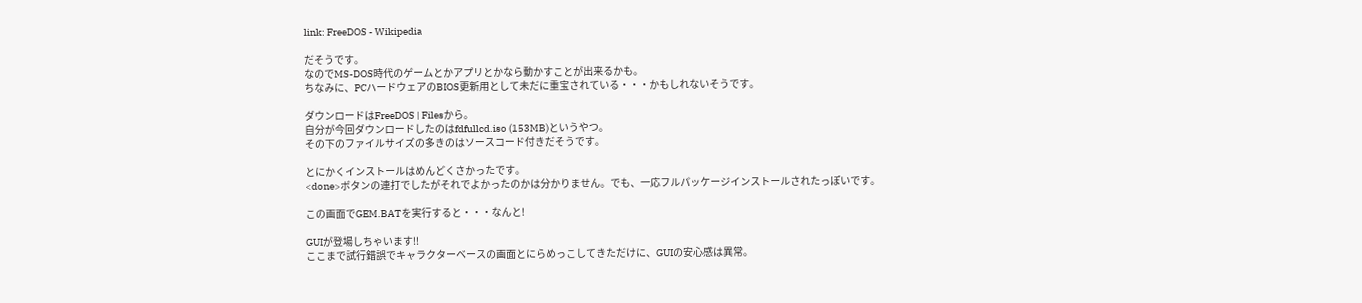link: FreeDOS - Wikipedia

だそうです。
なのでMS-DOS時代のゲームとかアプリとかなら動かすことが出来るかも。
ちなみに、PCハードウェアのBIOS更新用として未だに重宝されている・・・かもしれないそうです。

ダウンロードはFreeDOS | Filesから。
自分が今回ダウンロードしたのはfdfullcd.iso (153MB)というやつ。
その下のファイルサイズの多きのはソースコード付きだそうです。

とにかくインストールはめんどくさかったです。
<done>ボタンの連打でしたがそれでよかったのかは分かりません。でも、一応フルパッケージインストールされたっぽいです。

この画面でGEM.BATを実行すると・・・なんと!

GUIが登場しちゃいます!!
ここまで試行錯誤でキャラクターベースの画面とにらめっこしてきただけに、GUIの安心感は異常。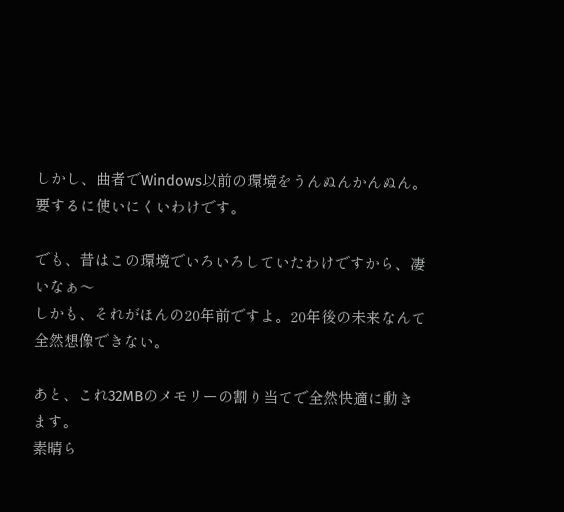しかし、曲者でWindows以前の環境をうんぬんかんぬん。
要するに使いにくいわけです。

でも、昔はこの環境でいろいろしていたわけですから、凄いなぁ〜
しかも、それがほんの20年前ですよ。20年後の未来なんて全然想像できない。

あと、これ32MBのメモリーの割り当てで全然快適に動きます。
素晴ら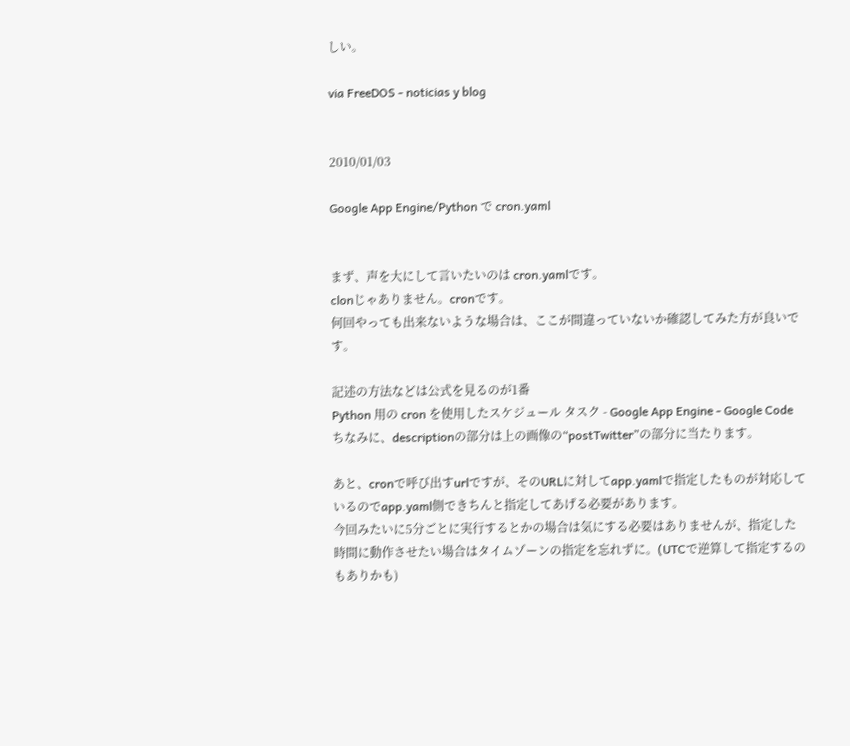しい。

via FreeDOS - noticias y blog


2010/01/03

Google App Engine/Python で cron.yaml


まず、声を大にして言いたいのは cron.yamlです。
clonじゃありません。cronです。
何回やっても出来ないような場合は、ここが間違っていないか確認してみた方が良いです。

記述の方法などは公式を見るのが1番
Python 用の cron を使用したスケジュール タスク - Google App Engine - Google Code
ちなみに、descriptionの部分は上の画像の“postTwitter”の部分に当たります。

あと、cronで呼び出すurlですが、そのURLに対してapp.yamlで指定したものが対応しているのでapp.yaml側できちんと指定してあげる必要があります。
今回みたいに5分ごとに実行するとかの場合は気にする必要はありませんが、指定した時間に動作させたい場合はタイムゾーンの指定を忘れずに。(UTCで逆算して指定するのもありかも)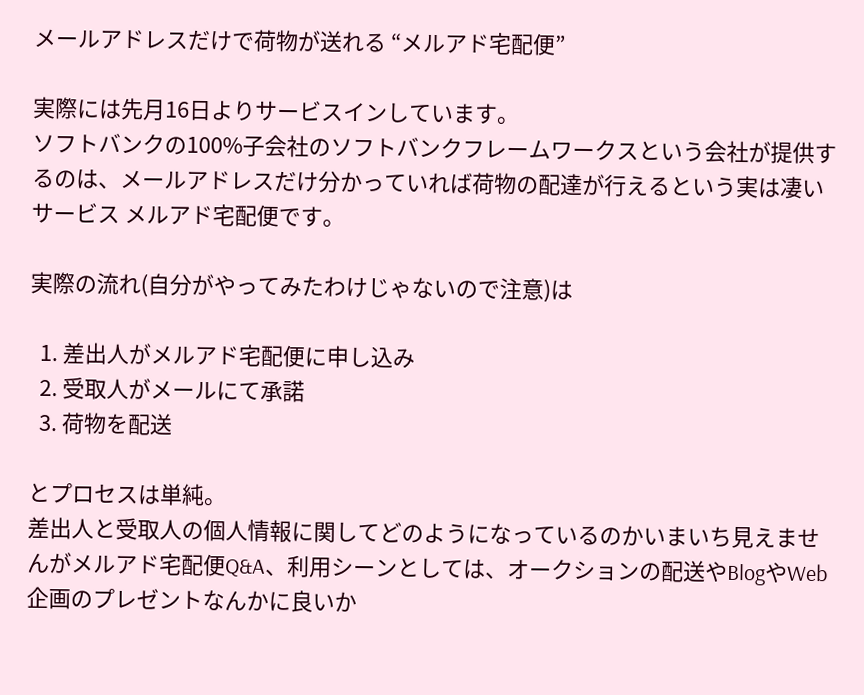メールアドレスだけで荷物が送れる “メルアド宅配便”

実際には先月16日よりサービスインしています。
ソフトバンクの100%子会社のソフトバンクフレームワークスという会社が提供するのは、メールアドレスだけ分かっていれば荷物の配達が行えるという実は凄いサービス メルアド宅配便です。

実際の流れ(自分がやってみたわけじゃないので注意)は

  1. 差出人がメルアド宅配便に申し込み
  2. 受取人がメールにて承諾
  3. 荷物を配送

とプロセスは単純。
差出人と受取人の個人情報に関してどのようになっているのかいまいち見えませんがメルアド宅配便Q&A、利用シーンとしては、オークションの配送やBlogやWeb企画のプレゼントなんかに良いか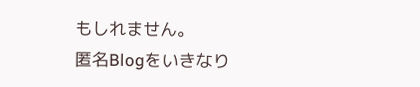もしれません。
匿名Blogをいきなり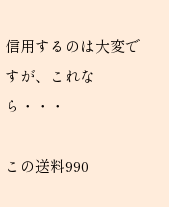信用するのは大変ですが、これなら・・・

この送料990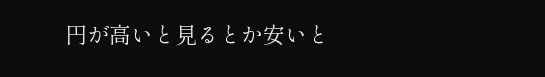円が高いと見るとか安いと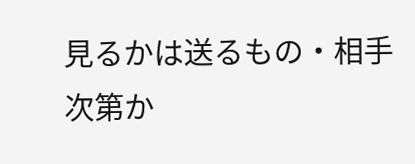見るかは送るもの・相手次第か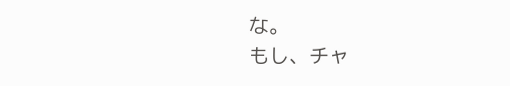な。
もし、チャ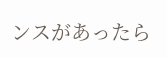ンスがあったら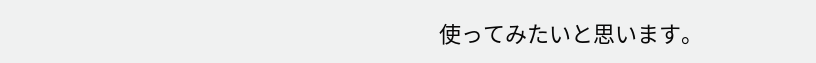使ってみたいと思います。